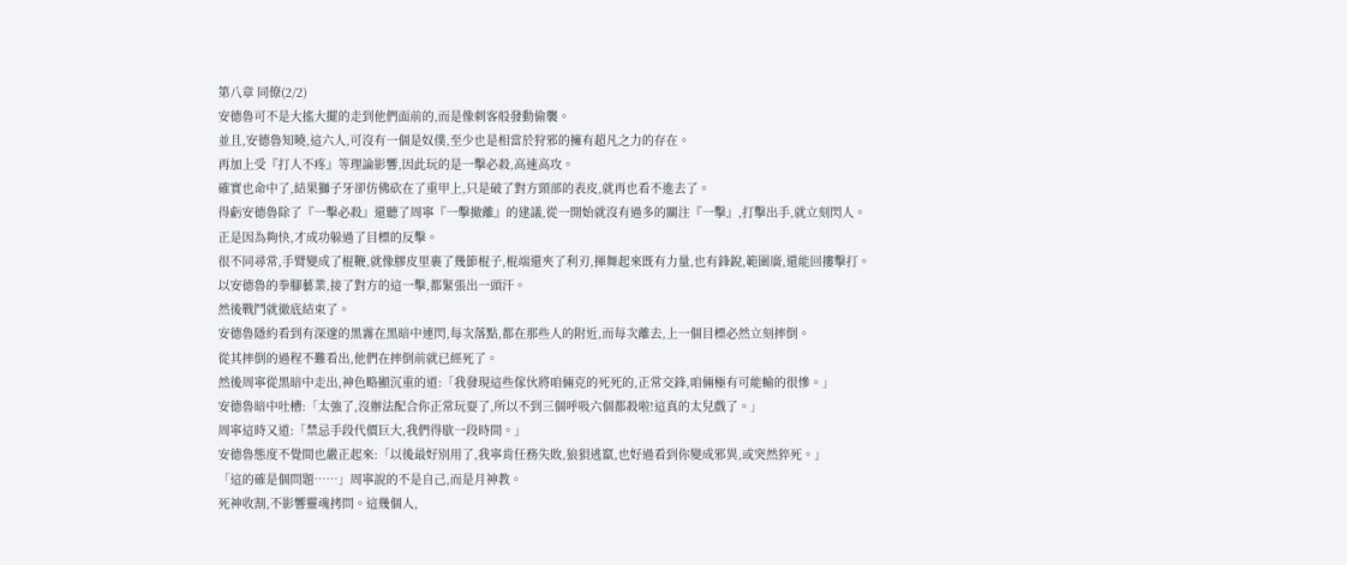第八章 同僚(2/2)
安德魯可不是大搖大擺的走到他們面前的,而是像刺客般發動偷襲。
並且,安德魯知曉,這六人,可沒有一個是奴僕,至少也是相當於狩邪的擁有超凡之力的存在。
再加上受『打人不疼』等理論影響,因此玩的是一擊必殺,高速高攻。
確實也命中了,結果獅子牙卻仿佛砍在了重甲上,只是破了對方頸部的表皮,就再也看不進去了。
得虧安德魯除了『一擊必殺』還聽了周寧『一擊撤離』的建議,從一開始就沒有過多的關注『一擊』,打擊出手,就立刻閃人。
正是因為夠快,才成功躲過了目標的反擊。
很不同尋常,手臂變成了棍鞭,就像膠皮里裹了幾節棍子,棍端還夾了利刃,揮舞起來既有力量,也有鋒銳,範圍廣,還能回摟擊打。
以安德魯的拳腳藝業,接了對方的這一擊,都緊張出一頭汗。
然後戰鬥就徹底結束了。
安德魯隱約看到有深邃的黑霧在黑暗中連閃,每次落點,都在那些人的附近,而每次離去,上一個目標必然立刻摔倒。
從其摔倒的過程不難看出,他們在摔倒前就已經死了。
然後周寧從黑暗中走出,神色略顯沉重的道:「我發現這些傢伙將咱倆克的死死的,正常交鋒,咱倆極有可能輸的很慘。」
安德魯暗中吐槽:「太強了,沒辦法配合你正常玩耍了,所以不到三個呼吸六個都殺啦!這真的太兒戲了。」
周寧這時又道:「禁忌手段代價巨大,我們得歇一段時間。」
安德魯態度不覺間也嚴正起來:「以後最好別用了,我寧肯任務失敗,狼狽逃竄,也好過看到你變成邪異,或突然猝死。」
「這的確是個問題……」周寧說的不是自己,而是月神教。
死神收割,不影響靈魂拷問。這幾個人,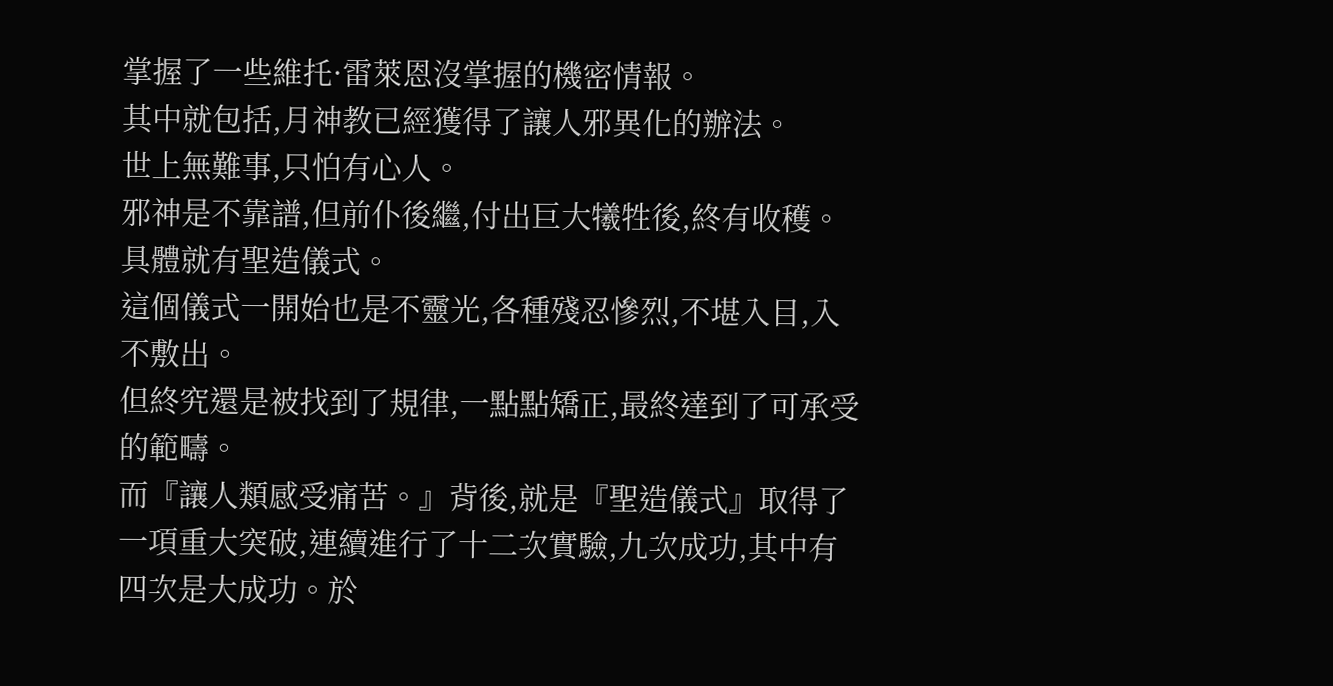掌握了一些維托·雷萊恩沒掌握的機密情報。
其中就包括,月神教已經獲得了讓人邪異化的辦法。
世上無難事,只怕有心人。
邪神是不靠譜,但前仆後繼,付出巨大犧牲後,終有收穫。
具體就有聖造儀式。
這個儀式一開始也是不靈光,各種殘忍慘烈,不堪入目,入不敷出。
但終究還是被找到了規律,一點點矯正,最終達到了可承受的範疇。
而『讓人類感受痛苦。』背後,就是『聖造儀式』取得了一項重大突破,連續進行了十二次實驗,九次成功,其中有四次是大成功。於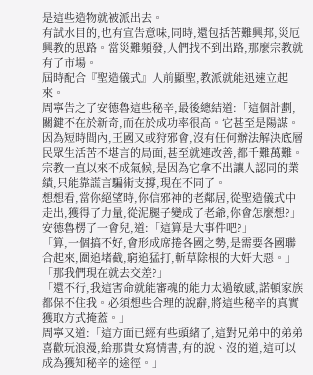是這些造物就被派出去。
有試水目的,也有宣告意味,同時,還包括苦難興邦,災厄興教的思路。當災難頻發,人們找不到出路,那麼宗教就有了市場。
屆時配合『聖造儀式』人前顯聖,教派就能迅速立起來。
周寧告之了安德魯這些秘辛,最後總結道:「這個計劃,關鍵不在於新奇,而在於成功率很高。它甚至是陽謀。
因為短時間內,王國又或狩邪會,沒有任何辦法解決底層民眾生活苦不堪言的局面,甚至就連改善,都千難萬難。
宗教一直以來不成氣候,是因為它拿不出讓人認同的業績,只能靠謊言騙術支撐,現在不同了。
想想看,當你絕望時,你信邪神的老鄰居,從聖造儀式中走出,獲得了力量,從泥腿子變成了老爺,你會怎麼想?」
安德魯楞了一會兒,道:「這算是大事件吧?」
「算,一個搞不好,會形成席捲各國之勢,是需要各國聯合起來,圍追堵截,窮追猛打,斬草除根的大奸大惡。」
「那我們現在就去交差?」
「還不行,我這害命就能審魂的能力太過敏感,諾頓家族都保不住我。必須想些合理的說辭,將這些秘辛的真實獲取方式掩蓋。」
周寧又道:「這方面已經有些頭緒了,這對兄弟中的弟弟喜歡玩浪漫,給那貴女寫情書,有的說、沒的道,這可以成為獲知秘辛的途徑。」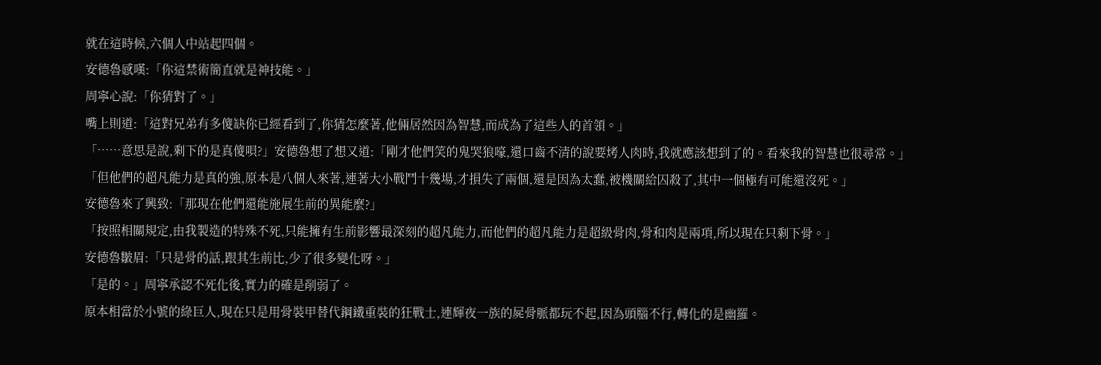就在這時候,六個人中站起四個。
安德魯感嘆:「你這禁術簡直就是神技能。」
周寧心說:「你猜對了。」
嘴上則道:「這對兄弟有多傻缺你已經看到了,你猜怎麼著,他倆居然因為智慧,而成為了這些人的首領。」
「……意思是說,剩下的是真傻唄?」安德魯想了想又道:「剛才他們笑的鬼哭狼嚎,還口齒不清的說要烤人肉時,我就應該想到了的。看來我的智慧也很尋常。」
「但他們的超凡能力是真的強,原本是八個人來著,連著大小戰鬥十幾場,才損失了兩個,還是因為太蠢,被機關給囚殺了,其中一個極有可能還沒死。」
安德魯來了興致:「那現在他們還能施展生前的異能麼?」
「按照相關規定,由我製造的特殊不死,只能擁有生前影響最深刻的超凡能力,而他們的超凡能力是超級骨肉,骨和肉是兩項,所以現在只剩下骨。」
安德魯皺眉:「只是骨的話,跟其生前比,少了很多變化呀。」
「是的。」周寧承認不死化後,實力的確是削弱了。
原本相當於小號的綠巨人,現在只是用骨裝甲替代鋼鐵重裝的狂戰士,連輝夜一族的屍骨脈都玩不起,因為頭腦不行,轉化的是幽羅。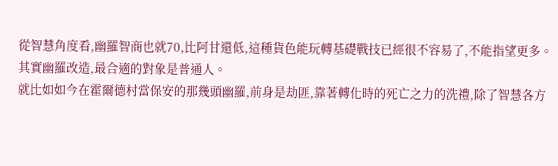從智慧角度看,幽羅智商也就70,比阿甘還低,這種貨色能玩轉基礎戰技已經很不容易了,不能指望更多。
其實幽羅改造,最合適的對象是普通人。
就比如如今在霍爾德村當保安的那幾頭幽羅,前身是劫匪,靠著轉化時的死亡之力的洗禮,除了智慧各方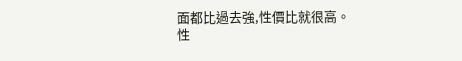面都比過去強,性價比就很高。
性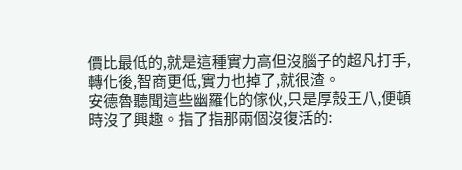價比最低的,就是這種實力高但沒腦子的超凡打手,轉化後,智商更低,實力也掉了,就很渣。
安德魯聽聞這些幽羅化的傢伙,只是厚殼王八,便頓時沒了興趣。指了指那兩個沒復活的: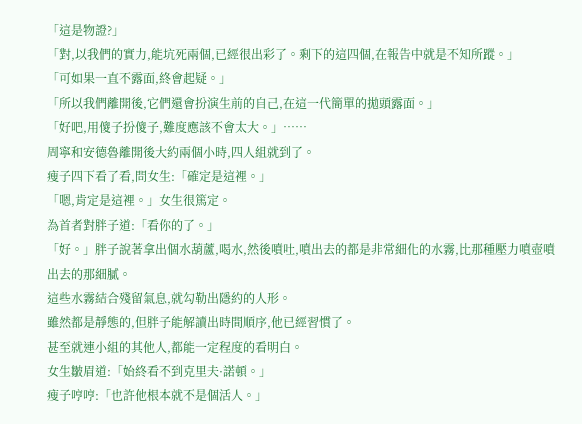「這是物證?」
「對,以我們的實力,能坑死兩個,已經很出彩了。剩下的這四個,在報告中就是不知所蹤。」
「可如果一直不露面,終會起疑。」
「所以我們離開後,它們還會扮演生前的自己,在這一代簡單的拋頭露面。」
「好吧,用傻子扮傻子,難度應該不會太大。」……
周寧和安德魯離開後大約兩個小時,四人組就到了。
瘦子四下看了看,問女生:「確定是這裡。」
「嗯,肯定是這裡。」女生很篤定。
為首者對胖子道:「看你的了。」
「好。」胖子說著拿出個水葫蘆,喝水,然後噴吐,噴出去的都是非常細化的水霧,比那種壓力噴壺噴出去的那細膩。
這些水霧結合殘留氣息,就勾勒出隱約的人形。
雖然都是靜態的,但胖子能解讀出時間順序,他已經習慣了。
甚至就連小組的其他人,都能一定程度的看明白。
女生皺眉道:「始終看不到克里夫·諾頓。」
瘦子哼哼:「也許他根本就不是個活人。」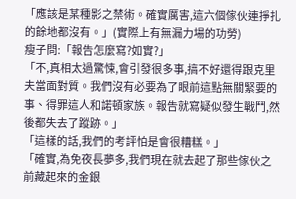「應該是某種影之禁術。確實厲害,這六個傢伙連掙扎的餘地都沒有。」(實際上有無漏力場的功勞)
瘦子問:「報告怎麼寫?如實?」
「不,真相太過驚悚,會引發很多事,搞不好還得跟克里夫當面對質。我們沒有必要為了眼前這點無關緊要的事、得罪這人和諾頓家族。報告就寫疑似發生戰鬥,然後都失去了蹤跡。」
「這樣的話,我們的考評怕是會很糟糕。」
「確實,為免夜長夢多,我們現在就去起了那些傢伙之前藏起來的金銀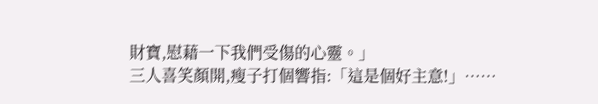財寶,慰藉一下我們受傷的心靈。」
三人喜笑顏開,瘦子打個響指:「這是個好主意!」……